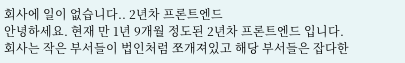회사에 일이 없습니다.. 2년차 프론트엔드
안녕하세요. 현재 만 1년 9개월 정도된 2년차 프론트엔드 입니다.
회사는 작은 부서들이 법인처럼 쪼개져있고 해당 부서들은 잡다한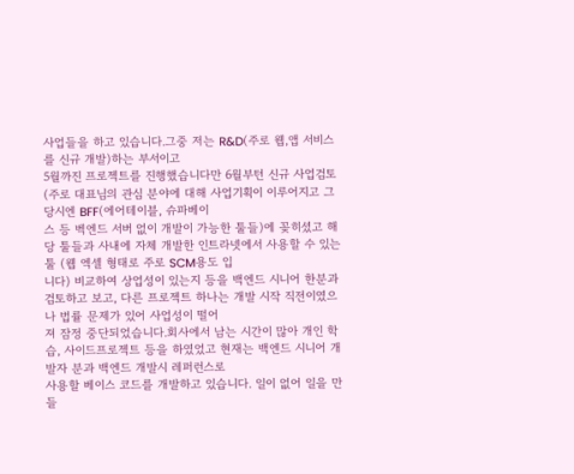사업들을 하고 있습니다.그중 저는 R&D(주로 웹,앱 서비스를 신규 개발)하는 부서이고
5월까진 프로젝트를 진행했습니다만 6월부턴 신규 사업검토(주로 대표님의 관심 분야에 대해 사업기획이 이루어지고 그 당시엔 BFF(에어테이블, 슈파베이
스 등 벡엔드 서버 없이 개발이 가능한 툴들)에 꽂히셨고 해당 툴들과 사내에 자체 개발한 인트라넷에서 사용할 수 있는 툴 (웹 엑셀 형태로 주로 SCM용도 입
니다) 비교하여 상업성이 있는지 등을 백엔드 시니어 한분과 검토하고 보고, 다른 프로젝트 하나는 개발 시작 직전이였으나 법률 문제가 있어 사업성이 떨어
져 잠정 중단되었습니다.회사에서 남는 시간이 많아 개인 학습, 사이드프로젝트 등을 하였었고 현재는 백엔드 시니어 개발자 분과 백엔드 개발시 레퍼런스로
사용할 베이스 코드를 개발하고 있습니다. 일이 없어 일을 만들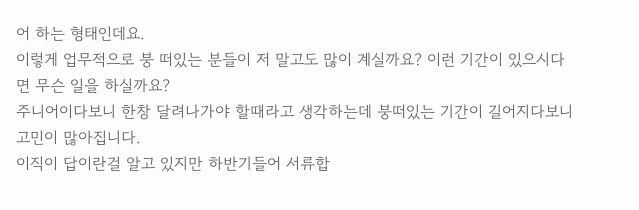어 하는 형태인데요.
이렇게 업무적으로 붕 떠있는 분들이 저 말고도 많이 계실까요? 이런 기간이 있으시다면 무슨 일을 하실까요?
주니어이다보니 한창 달려나가야 할때라고 생각하는데 붕떠있는 기간이 길어지다보니 고민이 많아집니다.
이직이 답이란걸 알고 있지만 하반기들어 서류합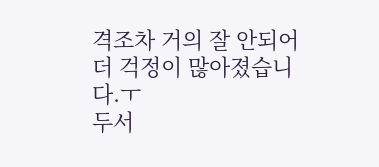격조차 거의 잘 안되어 더 걱정이 많아졌습니다.ㅜ
두서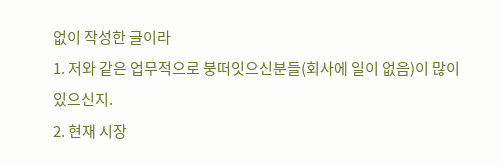없이 작성한 글이라
1. 저와 같은 업무적으로 붕떠잇으신분들(회사에 일이 없음)이 많이 있으신지.
2. 현재 시장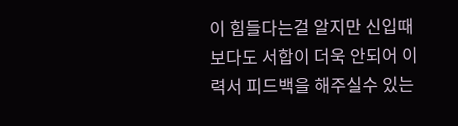이 힘들다는걸 알지만 신입때보다도 서합이 더욱 안되어 이력서 피드백을 해주실수 있는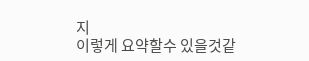지
이렇게 요약할수 있을것같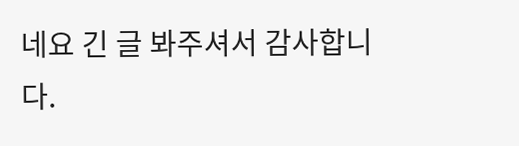네요 긴 글 봐주셔서 감사합니다.